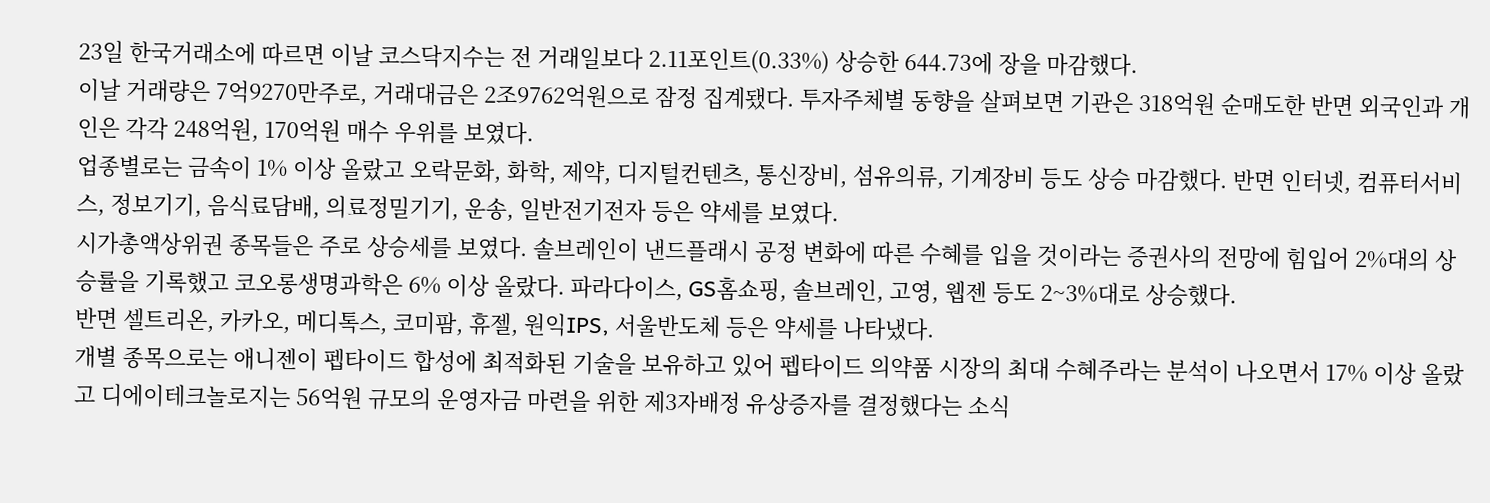23일 한국거래소에 따르면 이날 코스닥지수는 전 거래일보다 2.11포인트(0.33%) 상승한 644.73에 장을 마감했다.
이날 거래량은 7억9270만주로, 거래대금은 2조9762억원으로 잠정 집계됐다. 투자주체별 동향을 살펴보면 기관은 318억원 순매도한 반면 외국인과 개인은 각각 248억원, 170억원 매수 우위를 보였다.
업종별로는 금속이 1% 이상 올랐고 오락문화, 화학, 제약, 디지털컨텐츠, 통신장비, 섬유의류, 기계장비 등도 상승 마감했다. 반면 인터넷, 컴퓨터서비스, 정보기기, 음식료담배, 의료정밀기기, 운송, 일반전기전자 등은 약세를 보였다.
시가총액상위권 종목들은 주로 상승세를 보였다. 솔브레인이 낸드플래시 공정 변화에 따른 수혜를 입을 것이라는 증권사의 전망에 힘입어 2%대의 상승률을 기록했고 코오롱생명과학은 6% 이상 올랐다. 파라다이스, GS홈쇼핑, 솔브레인, 고영, 웹젠 등도 2~3%대로 상승했다.
반면 셀트리온, 카카오, 메디톡스, 코미팜, 휴젤, 원익IPS, 서울반도체 등은 약세를 나타냈다.
개별 종목으로는 애니젠이 펩타이드 합성에 최적화된 기술을 보유하고 있어 펩타이드 의약품 시장의 최대 수혜주라는 분석이 나오면서 17% 이상 올랐고 디에이테크놀로지는 56억원 규모의 운영자금 마련을 위한 제3자배정 유상증자를 결정했다는 소식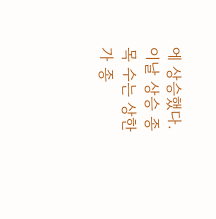에 상승했다.
이날 상승 종목 수는 상한가 종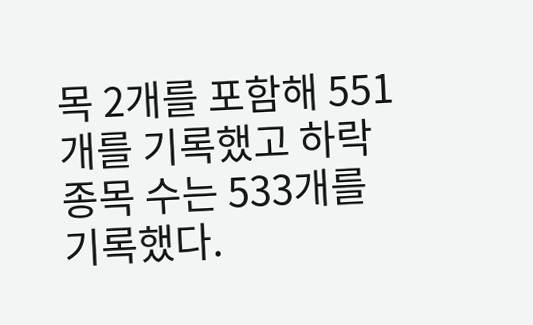목 2개를 포함해 551개를 기록했고 하락 종목 수는 533개를 기록했다.